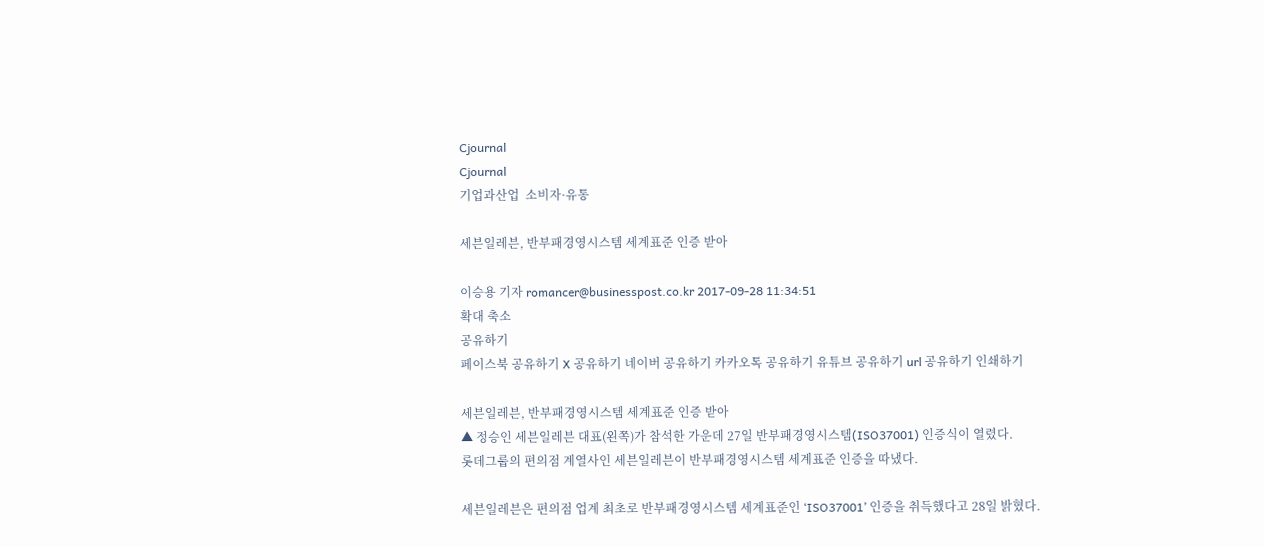Cjournal
Cjournal
기업과산업  소비자·유통

세븐일레븐, 반부패경영시스템 세계표준 인증 받아

이승용 기자 romancer@businesspost.co.kr 2017-09-28 11:34:51
확대 축소
공유하기
페이스북 공유하기 X 공유하기 네이버 공유하기 카카오톡 공유하기 유튜브 공유하기 url 공유하기 인쇄하기

세븐일레븐, 반부패경영시스템 세계표준 인증 받아
▲ 정승인 세븐일레븐 대표(왼쪽)가 참석한 가운데 27일 반부패경영시스템(ISO37001) 인증식이 열렸다.
롯데그룹의 편의점 계열사인 세븐일레븐이 반부패경영시스템 세계표준 인증을 따냈다.

세븐일레븐은 편의점 업계 최초로 반부패경영시스템 세계표준인 ‘ISO37001’ 인증을 취득했다고 28일 밝혔다.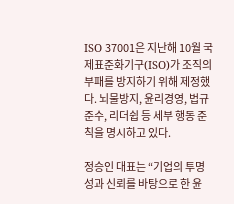ISO 37001은 지난해 10월 국제표준화기구(ISO)가 조직의 부패를 방지하기 위해 제정했다. 뇌물방지, 윤리경영, 법규준수, 리더쉽 등 세부 행동 준칙을 명시하고 있다.

정승인 대표는 “기업의 투명성과 신뢰를 바탕으로 한 윤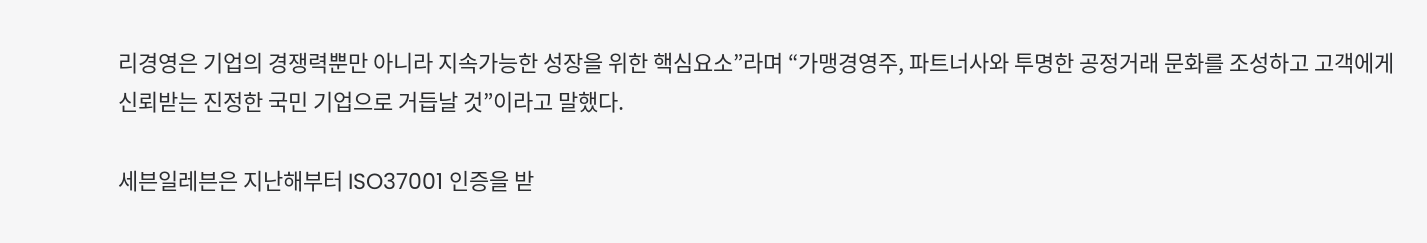리경영은 기업의 경쟁력뿐만 아니라 지속가능한 성장을 위한 핵심요소”라며 “가맹경영주, 파트너사와 투명한 공정거래 문화를 조성하고 고객에게 신뢰받는 진정한 국민 기업으로 거듭날 것”이라고 말했다.

세븐일레븐은 지난해부터 ISO37001 인증을 받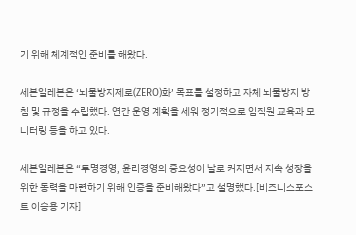기 위해 체계적인 준비를 해왔다.

세븐일레븐은 ‘뇌물방지제로(ZERO)화’ 목표를 설정하고 자체 뇌물방지 방침 및 규정을 수립했다. 연간 운영 계획을 세워 정기적으로 임직원 교육과 모니터링 등을 하고 있다.

세븐일레븐은 “투명경영, 윤리경영의 중요성이 날로 커지면서 지속 성장을 위한 동력을 마련하기 위해 인증을 준비해왔다”고 설명했다.[비즈니스포스트 이승용 기자]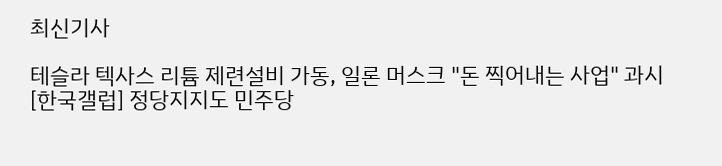최신기사

테슬라 텍사스 리튬 제련설비 가동, 일론 머스크 "돈 찍어내는 사업" 과시
[한국갤럽] 정당지지도 민주당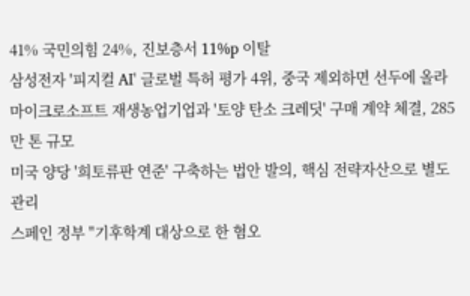41% 국민의힘 24%, 진보층서 11%p 이탈
삼성전자 '피지컬 AI' 글로벌 특허 평가 4위, 중국 제외하면 선두에 올라
마이크로소프트 재생농업기업과 '토양 탄소 크레딧' 구매 계약 체결, 285만 톤 규모
미국 양당 '희토류판 연준' 구축하는 법안 발의, 핵심 전략자산으로 별도 관리
스페인 정부 "기후학계 대상으로 한 혐오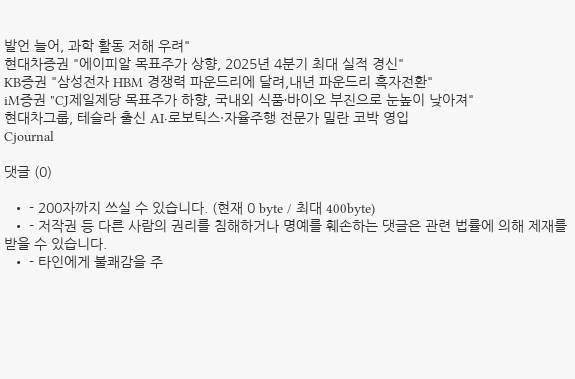발언 늘어, 과학 활동 저해 우려"
현대차증권 "에이피알 목표주가 상향, 2025년 4분기 최대 실적 경신"
KB증권 "삼성전자 HBM 경쟁력 파운드리에 달려,내년 파운드리 흑자전환"
iM증권 "CJ제일제당 목표주가 하향, 국내외 식품ᐧ바이오 부진으로 눈높이 낮아져"
현대차그룹, 테슬라 출신 AI·로보틱스·자율주행 전문가 밀란 코박 영입
Cjournal

댓글 (0)

  • - 200자까지 쓰실 수 있습니다. (현재 0 byte / 최대 400byte)
  • - 저작권 등 다른 사람의 권리를 침해하거나 명예를 훼손하는 댓글은 관련 법률에 의해 제재를 받을 수 있습니다.
  • - 타인에게 불쾌감을 주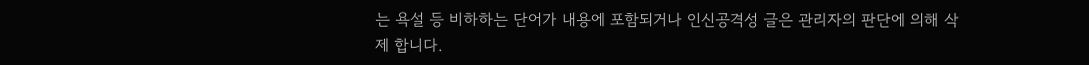는 욕설 등 비하하는 단어가 내용에 포함되거나 인신공격성 글은 관리자의 판단에 의해 삭제 합니다.